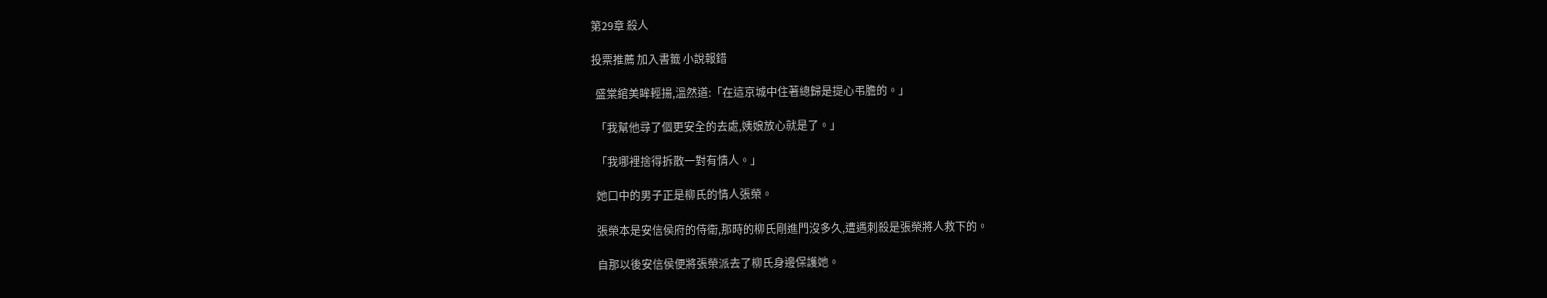第29章 殺人

投票推薦 加入書籤 小說報錯

  盛棠綰美眸輕揚,溫然道:「在這京城中住著總歸是提心弔膽的。」

  「我幫他尋了個更安全的去處,姨娘放心就是了。」

  「我哪裡捨得拆散一對有情人。」

  她口中的男子正是柳氏的情人張榮。

  張榮本是安信侯府的侍衛,那時的柳氏剛進門沒多久,遭遇刺殺是張榮將人救下的。

  自那以後安信侯便將張榮派去了柳氏身邊保護她。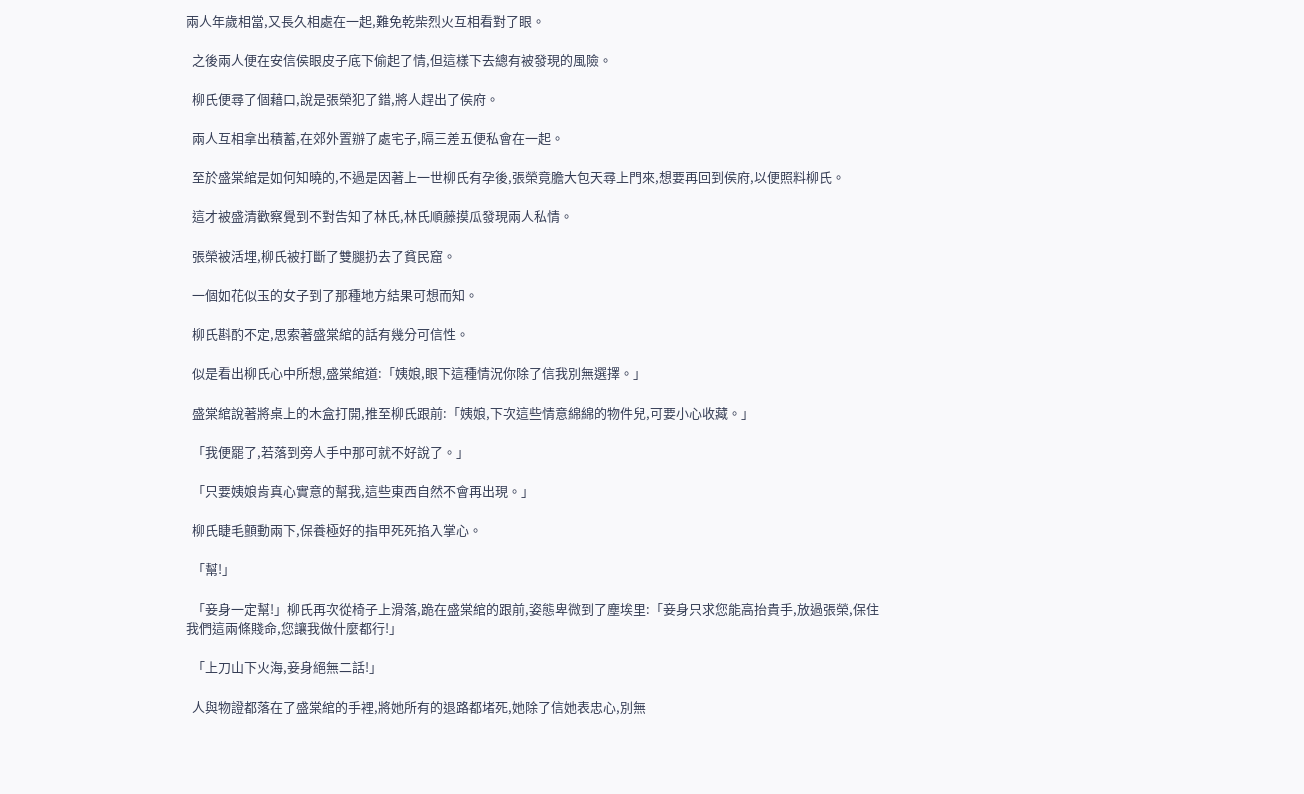兩人年歲相當,又長久相處在一起,難免乾柴烈火互相看對了眼。

  之後兩人便在安信侯眼皮子底下偷起了情,但這樣下去總有被發現的風險。

  柳氏便尋了個藉口,說是張榮犯了錯,將人趕出了侯府。

  兩人互相拿出積蓄,在郊外置辦了處宅子,隔三差五便私會在一起。

  至於盛棠綰是如何知曉的,不過是因著上一世柳氏有孕後,張榮竟膽大包天尋上門來,想要再回到侯府,以便照料柳氏。

  這才被盛清歡察覺到不對告知了林氏,林氏順藤摸瓜發現兩人私情。

  張榮被活埋,柳氏被打斷了雙腿扔去了貧民窟。

  一個如花似玉的女子到了那種地方結果可想而知。

  柳氏斟酌不定,思索著盛棠綰的話有幾分可信性。

  似是看出柳氏心中所想,盛棠綰道:「姨娘,眼下這種情況你除了信我別無選擇。」

  盛棠綰說著將桌上的木盒打開,推至柳氏跟前:「姨娘,下次這些情意綿綿的物件兒,可要小心收藏。」

  「我便罷了,若落到旁人手中那可就不好說了。」

  「只要姨娘肯真心實意的幫我,這些東西自然不會再出現。」

  柳氏睫毛顫動兩下,保養極好的指甲死死掐入掌心。

  「幫!」

  「妾身一定幫!」柳氏再次從椅子上滑落,跪在盛棠綰的跟前,姿態卑微到了塵埃里:「妾身只求您能高抬貴手,放過張榮,保住我們這兩條賤命,您讓我做什麼都行!」

  「上刀山下火海,妾身絕無二話!」

  人與物證都落在了盛棠綰的手裡,將她所有的退路都堵死,她除了信她表忠心,別無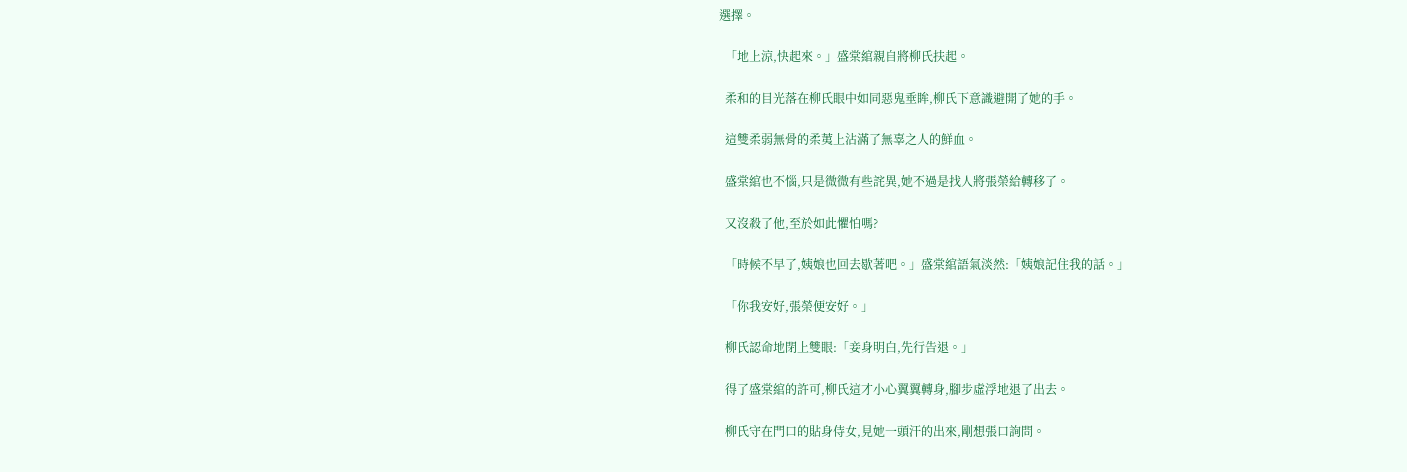選擇。

  「地上涼,快起來。」盛棠綰親自將柳氏扶起。

  柔和的目光落在柳氏眼中如同惡鬼垂眸,柳氏下意識避開了她的手。

  這雙柔弱無骨的柔荑上沾滿了無辜之人的鮮血。

  盛棠綰也不惱,只是微微有些詫異,她不過是找人將張榮給轉移了。

  又沒殺了他,至於如此懼怕嗎?

  「時候不早了,姨娘也回去歇著吧。」盛棠綰語氣淡然:「姨娘記住我的話。」

  「你我安好,張榮便安好。」

  柳氏認命地閉上雙眼:「妾身明白,先行告退。」

  得了盛棠綰的許可,柳氏這才小心翼翼轉身,腳步虛浮地退了出去。

  柳氏守在門口的貼身侍女,見她一頭汗的出來,剛想張口詢問。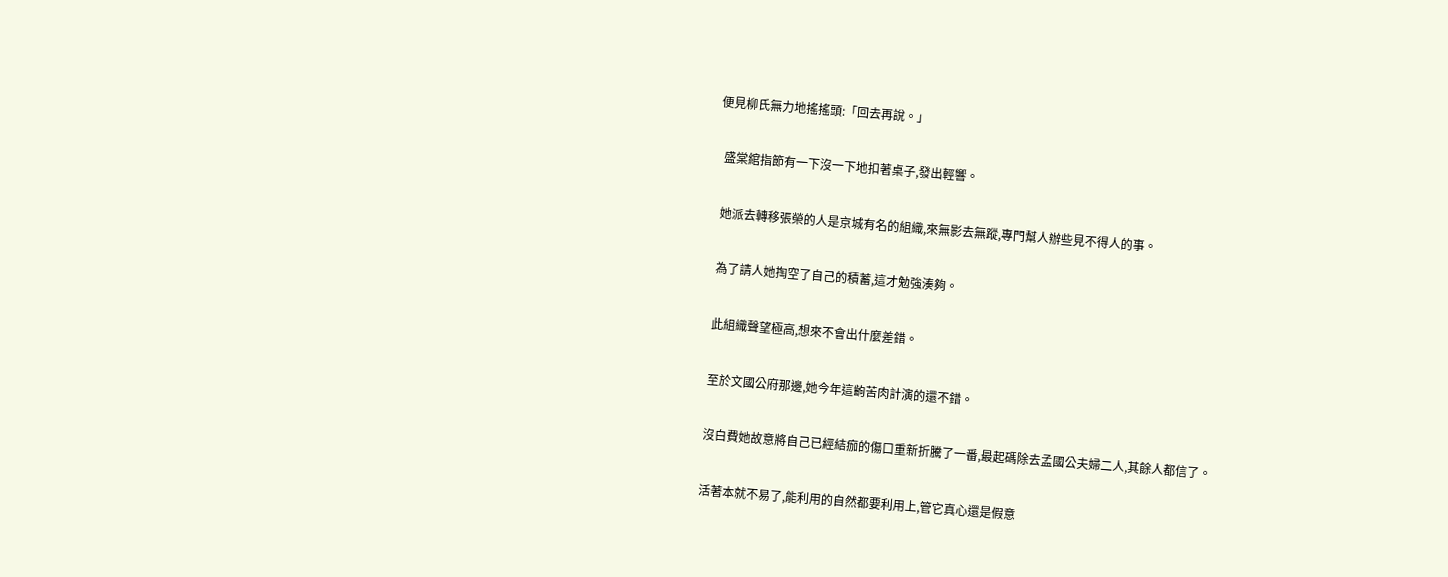便見柳氏無力地搖搖頭:「回去再說。」

  盛棠綰指節有一下沒一下地扣著桌子,發出輕響。

  她派去轉移張榮的人是京城有名的組織,來無影去無蹤,專門幫人辦些見不得人的事。

  為了請人她掏空了自己的積蓄,這才勉強湊夠。

  此組織聲望極高,想來不會出什麼差錯。

  至於文國公府那邊,她今年這齣苦肉計演的還不錯。

  沒白費她故意將自己已經結痂的傷口重新折騰了一番,最起碼除去孟國公夫婦二人,其餘人都信了。

  活著本就不易了,能利用的自然都要利用上,管它真心還是假意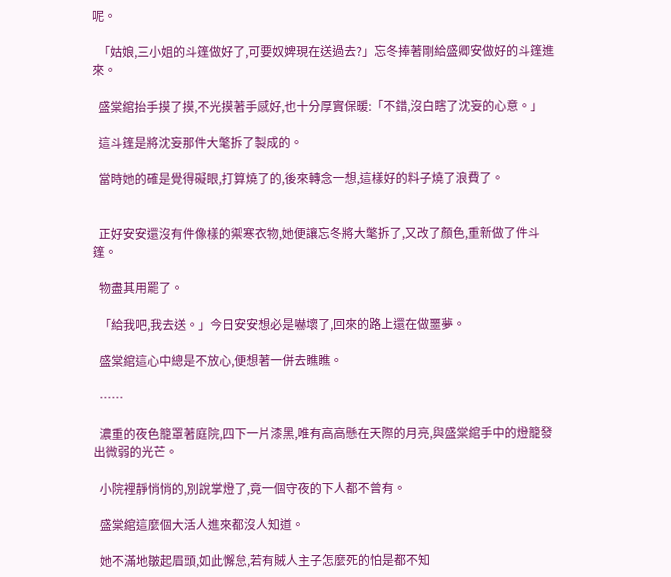呢。

  「姑娘,三小姐的斗篷做好了,可要奴婢現在送過去?」忘冬捧著剛給盛卿安做好的斗篷進來。

  盛棠綰抬手摸了摸,不光摸著手感好,也十分厚實保暖:「不錯,沒白瞎了沈妄的心意。」

  這斗篷是將沈妄那件大氅拆了製成的。

  當時她的確是覺得礙眼,打算燒了的,後來轉念一想,這樣好的料子燒了浪費了。


  正好安安還沒有件像樣的禦寒衣物,她便讓忘冬將大氅拆了,又改了顏色,重新做了件斗篷。

  物盡其用罷了。

  「給我吧,我去送。」今日安安想必是嚇壞了,回來的路上還在做噩夢。

  盛棠綰這心中總是不放心,便想著一併去瞧瞧。

  ……

  濃重的夜色籠罩著庭院,四下一片漆黑,唯有高高懸在天際的月亮,與盛棠綰手中的燈籠發出微弱的光芒。

  小院裡靜悄悄的,別說掌燈了,竟一個守夜的下人都不曾有。

  盛棠綰這麼個大活人進來都沒人知道。

  她不滿地皺起眉頭,如此懈怠,若有賊人主子怎麼死的怕是都不知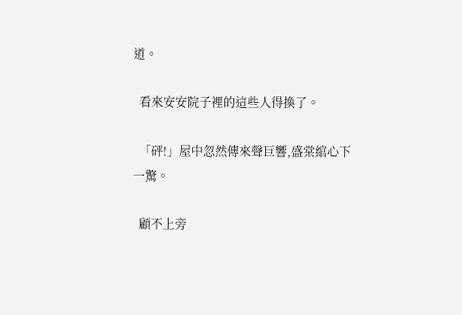道。

  看來安安院子裡的這些人得換了。

  「砰!」屋中忽然傳來聲巨響,盛棠綰心下一驚。

  顧不上旁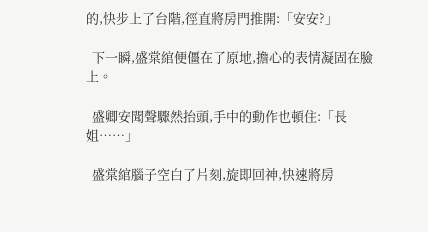的,快步上了台階,徑直將房門推開:「安安?」

  下一瞬,盛棠綰便僵在了原地,擔心的表情凝固在臉上。

  盛卿安聞聲驟然抬頭,手中的動作也頓住:「長姐……」

  盛棠綰腦子空白了片刻,旋即回神,快速將房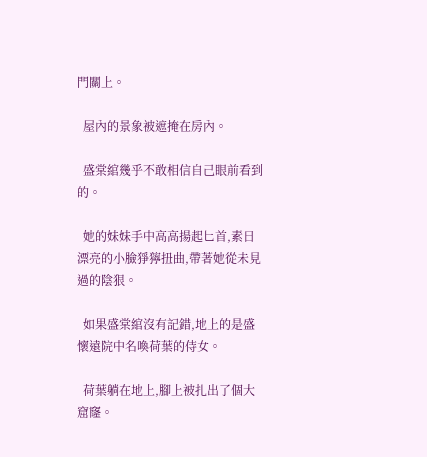門關上。

  屋內的景象被遮掩在房內。

  盛棠綰幾乎不敢相信自己眼前看到的。

  她的妹妹手中高高揚起匕首,素日漂亮的小臉猙獰扭曲,帶著她從未見過的陰狠。

  如果盛棠綰沒有記錯,地上的是盛懷遠院中名喚荷葉的侍女。

  荷葉躺在地上,腳上被扎出了個大窟窿。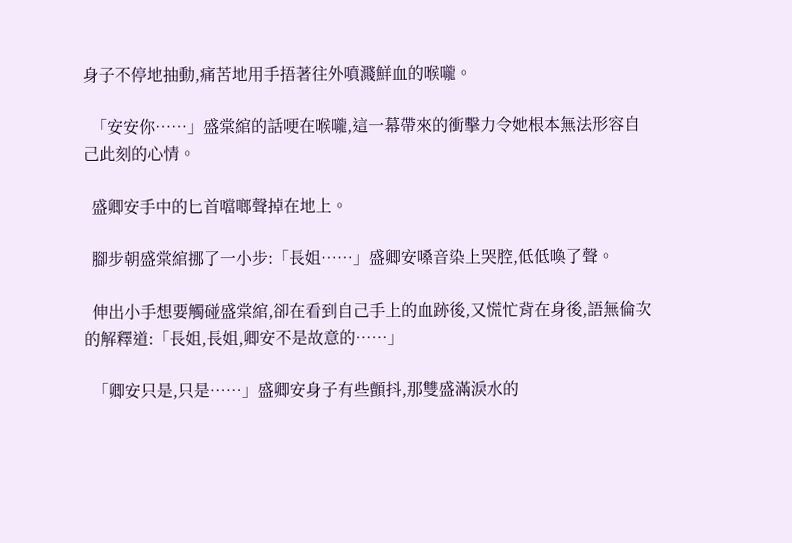身子不停地抽動,痛苦地用手捂著往外噴濺鮮血的喉嚨。

  「安安你……」盛棠綰的話哽在喉嚨,這一幕帶來的衝擊力令她根本無法形容自己此刻的心情。

  盛卿安手中的匕首噹啷聲掉在地上。

  腳步朝盛棠綰挪了一小步:「長姐……」盛卿安嗓音染上哭腔,低低喚了聲。

  伸出小手想要觸碰盛棠綰,卻在看到自己手上的血跡後,又慌忙背在身後,語無倫次的解釋道:「長姐,長姐,卿安不是故意的……」

  「卿安只是,只是……」盛卿安身子有些顫抖,那雙盛滿淚水的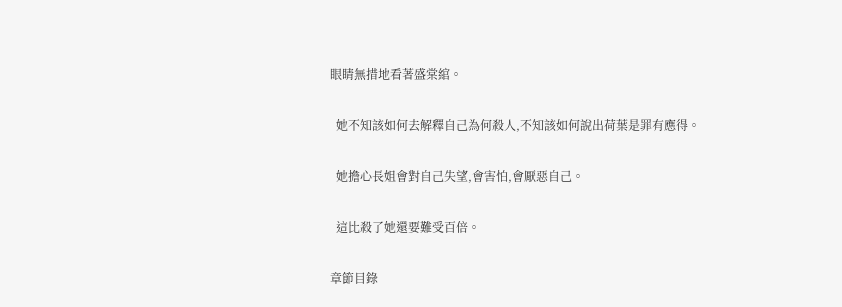眼睛無措地看著盛棠綰。

  她不知該如何去解釋自己為何殺人,不知該如何說出荷葉是罪有應得。

  她擔心長姐會對自己失望,會害怕,會厭惡自己。

  這比殺了她還要難受百倍。

章節目錄